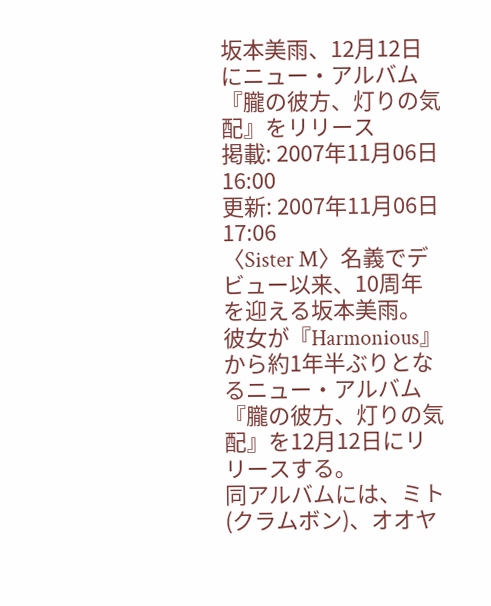坂本美雨、12月12日にニュー・アルバム『朧の彼方、灯りの気配』をリリース
掲載: 2007年11月06日 16:00
更新: 2007年11月06日 17:06
〈Sister M〉名義でデビュー以来、10周年を迎える坂本美雨。
彼女が『Harmonious』から約1年半ぶりとなるニュー・アルバム『朧の彼方、灯りの気配』を12月12日にリリースする。
同アルバムには、ミト(クラムボン)、オオヤ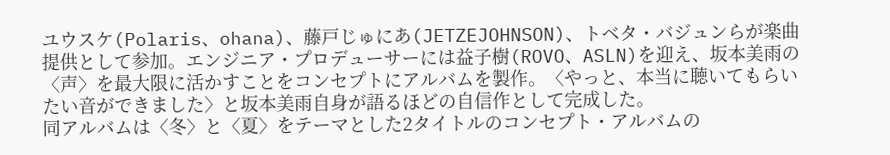ユウスケ(Polaris、ohana)、藤戸じゅにあ(JETZEJOHNSON)、トベタ・バジュンらが楽曲提供として参加。エンジニア・プロデューサーには益子樹(ROVO、ASLN)を迎え、坂本美雨の〈声〉を最大限に活かすことをコンセプトにアルバムを製作。〈やっと、本当に聴いてもらいたい音ができました〉と坂本美雨自身が語るほどの自信作として完成した。
同アルバムは〈冬〉と〈夏〉をテーマとした2タイトルのコンセプト・アルバムの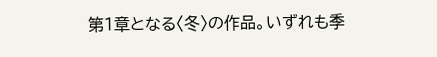第1章となる〈冬〉の作品。いずれも季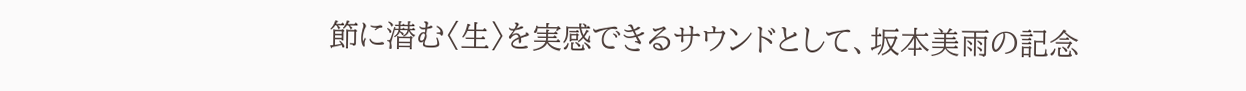節に潜む〈生〉を実感できるサウンドとして、坂本美雨の記念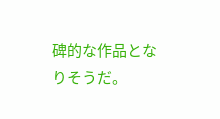碑的な作品となりそうだ。